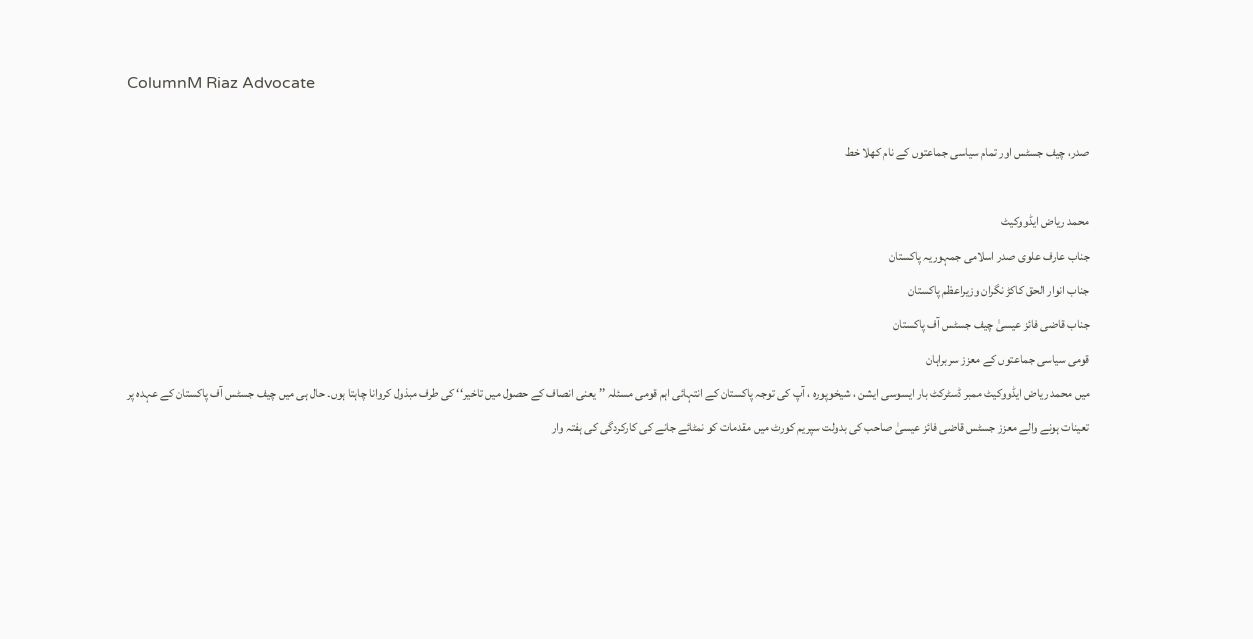ColumnM Riaz Advocate

صدر، چیف جسٹس اور تمام سیاسی جماعتوں کے نام کھلا خط

محمد ریاض ایڈووکیٹ
جناب عارف علوی صدر اسلامی جمہوریہ پاکستان
جناب انوار الحق کاکڑ نگران وزیراعظم پاکستان
جناب قاضی فائز عیسیٰ چیف جسٹس آف پاکستان
قومی سیاسی جماعتوں کے معزز سربراہان
میں محمد ریاض ایڈووکیٹ ممبر ڈسٹرکٹ بار ایسوسی ایشن ، شیخوپورہ ، آپ کی توجہ پاکستان کے انتہائی اہم قومی مسئلہ ’’ یعنی انصاف کے حصول میں تاخیر‘‘ کی طرف مبذول کروانا چاہتا ہوں۔ حال ہی میں چیف جسٹس آف پاکستان کے عہدہ پر تعینات ہونے والے معزز جسٹس قاضی فائز عیسیٰ صاحب کی بدولت سپریم کورٹ میں مقدمات کو نمٹائے جانے کی کارکردگی کی ہفتہ وار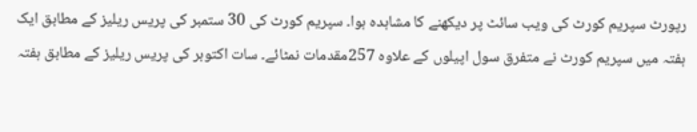رپورٹ سپریم کورٹ کی ویب سائٹ پر دیکھنے کا مشاہدہ ہوا۔ سپریم کورٹ کی 30 ستمبر کی پریس ریلیز کے مطابق ایک ہفتہ میں سپریم کورٹ نے متفرق سول اپیلوں کے علاوہ 257مقدمات نمٹائے۔ سات اکتوبر کی پریس ریلیز کے مطابق ہفتہ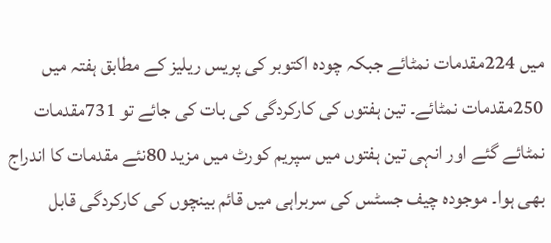میں 224مقدمات نمٹائے جبکہ چودہ اکتوبر کی پریس ریلیز کے مطابق ہفتہ میں 250مقدمات نمٹائے۔ تین ہفتوں کی کارکردگی کی بات کی جائے تو 731مقدمات نمٹائے گئے اور انہی تین ہفتوں میں سپریم کورٹ میں مزید 80نئے مقدمات کا اندراج بھی ہوا۔ موجودہ چیف جسٹس کی سربراہی میں قائم بینچوں کی کارکردگی قابل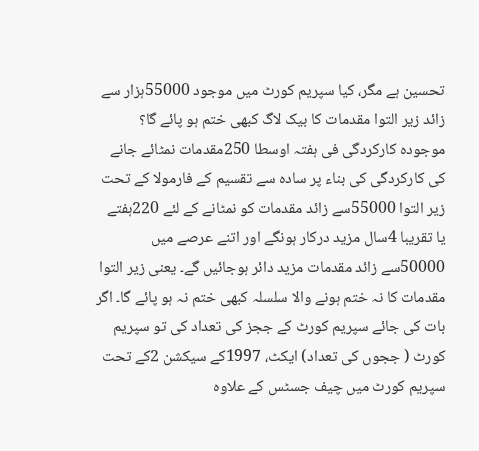تحسین ہے مگر، کیا سپریم کورٹ میں موجود 55000ہزار سے زائد زیر التوا مقدمات کا بیک لاگ کبھی ختم ہو پائے گا؟ موجودہ کارکردگی فی ہفتہ اوسطا 250مقدمات نمٹائے جانے کی کارکردگی کی بناء پر سادہ سے تقسیم کے فارمولا کے تحت زیر التوا 55000سے زائد مقدمات کو نمٹانے کے لئے 220ہفتے یا تقریبا 4سال مزید درکار ہونگے اور اتنے عرصے میں 50000سے زائد مقدمات مزید دائر ہوجائیں گے۔ یعنی زیر التوا مقدمات کا نہ ختم ہونے والا سلسلہ کبھی ختم نہ ہو پائے گا۔ اگر بات کی جائے سپریم کورٹ کے ججز کی تعداد کی تو سپریم کورٹ ( ججوں کی تعداد) ایکٹ، 1997کے سیکشن 2کے تحت سپریم کورٹ میں چیف جسٹس کے علاوہ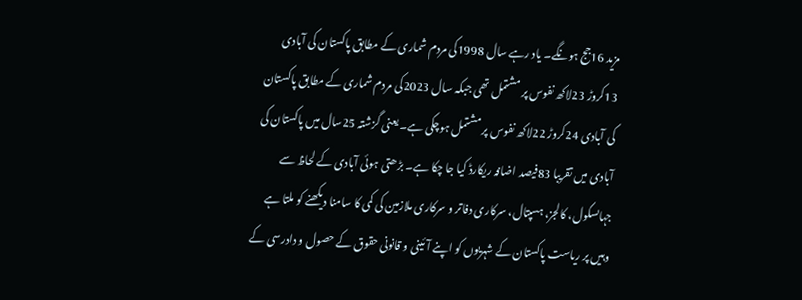مزید 16جج ہونگے۔ یاد رہے سال 1998کی مردم شماری کے مطابق پاکستان کی آبادی 13کروڑ 23لاکھ نفوس پر مشتمل تھی جبکہ سال 2023کی مردم شماری کے مطابق پاکستان کی آبادی 24کروڑ 22لاکھ نفوس پر مشتمل ہوچکی ہے۔ یعنی گزشتہ 25سال میں پاکستان کی آبادی میں تقریبا 83فیصد اضافہ ریکارڈ کیا جا چکا ہے۔ بڑھتی ہوئی آبادی کے لحاظ سے جہاںسکول، کالجز، ہسپتال، سرکاری دفاتر و سرکاری ملازمین کی کمی کا سامنا دیکھنے کو ملتا ہے وہیں پر ریاست پاکستان کے شہریوں کو اپنے آئینی و قانونی حقوق کے حصول و دادرسی کے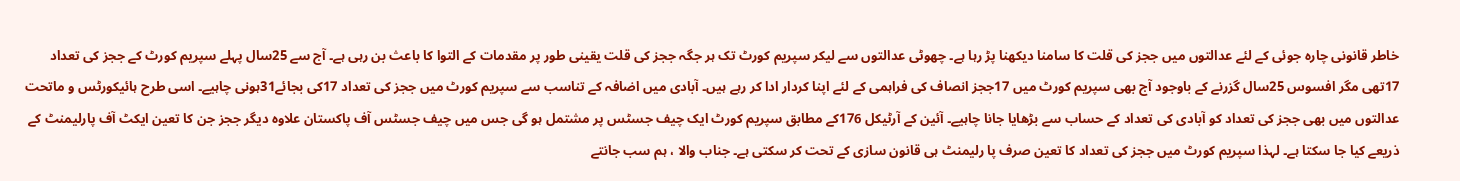خاطر قانونی چارہ جوئی کے لئے عدالتوں میں ججز کی قلت کا سامنا دیکھنا پڑ رہا ہے۔ چھوٹی عدالتوں سے لیکر سپریم کورٹ تک ہر جگہ ججز کی قلت یقینی طور پر مقدمات کے التوا کا باعث بن رہی ہے۔ آج سے 25سال پہلے سپریم کورٹ کے ججز کی تعداد 17تھی مگر افسوس 25سال گزرنے کے باوجود آج بھی سپریم کورٹ میں 17ججز انصاف کی فراہمی کے لئے اپنا کردار ادا کر رہے ہیں۔ آبادی میں اضافہ کے تناسب سے سپریم کورٹ میں ججز کی تعداد 17کی بجائے31ہونی چاہیے۔ اسی طرح ہائیکورٹس و ماتحت عدالتوں میں بھی ججز کی تعداد کو آبادی کی تعداد کے حساب سے بڑھایا جانا چاہیے۔ آئین کے آرٹیکل 176کے مطابق سپریم کورٹ ایک چیف جسٹس پر مشتمل ہو گی جس میں چیف جسٹس آف پاکستان علاوہ دیگر ججز جن کا تعین ایکٹ آف پارلیمنٹ کے ذریعے کیا جا سکتا ہے۔ لہذا سپریم کورٹ میں ججز کی تعداد کا تعین صرف پا رلیمنٹ ہی قانون سازی کے تحت کر سکتی ہے۔ جناب والا ، ہم سب جانتے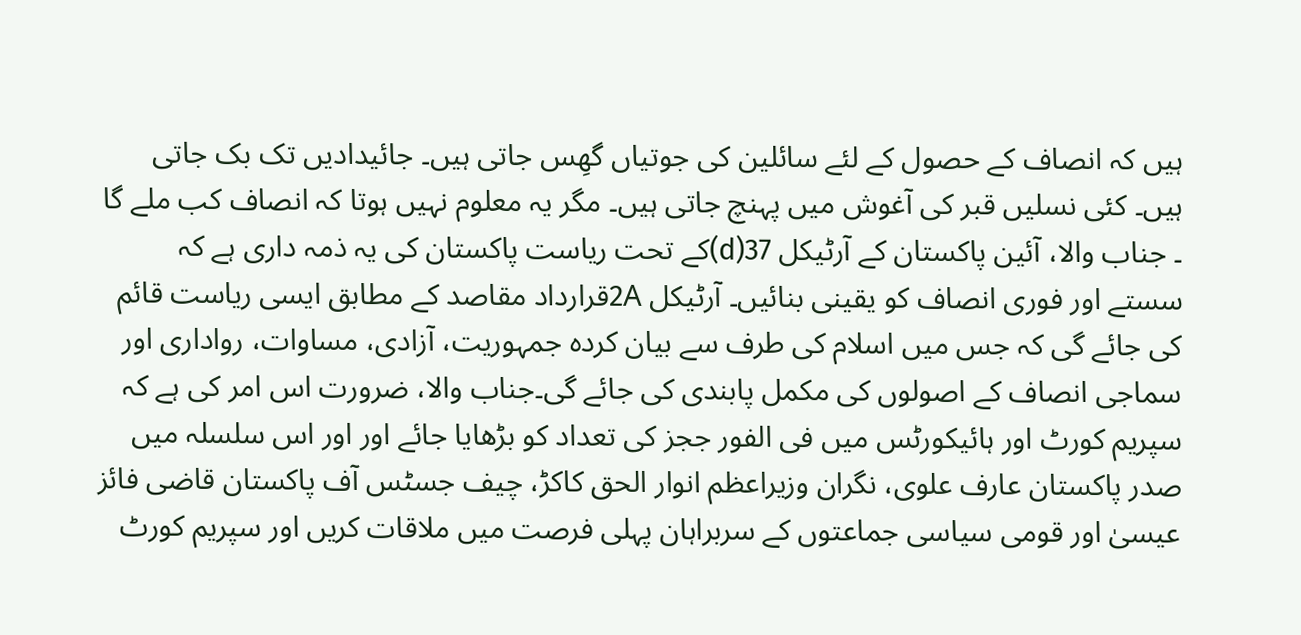ہیں کہ انصاف کے حصول کے لئے سائلین کی جوتیاں گھِس جاتی ہیں۔ جائیدادیں تک بک جاتی ہیں۔ کئی نسلیں قبر کی آغوش میں پہنچ جاتی ہیں۔ مگر یہ معلوم نہیں ہوتا کہ انصاف کب ملے گا ۔ جناب والا، آئین پاکستان کے آرٹیکل 37(d)کے تحت ریاست پاکستان کی یہ ذمہ داری ہے کہ سستے اور فوری انصاف کو یقینی بنائیں۔ آرٹیکل 2Aقرارداد مقاصد کے مطابق ایسی ریاست قائم کی جائے گی کہ جس میں اسلام کی طرف سے بیان کردہ جمہوریت، آزادی، مساوات، رواداری اور سماجی انصاف کے اصولوں کی مکمل پابندی کی جائے گی۔جناب والا، ضرورت اس امر کی ہے کہ سپریم کورٹ اور ہائیکورٹس میں فی الفور ججز کی تعداد کو بڑھایا جائے اور اور اس سلسلہ میں صدر پاکستان عارف علوی، نگران وزیراعظم انوار الحق کاکڑ، چیف جسٹس آف پاکستان قاضی فائز عیسیٰ اور قومی سیاسی جماعتوں کے سربراہان پہلی فرصت میں ملاقات کریں اور سپریم کورٹ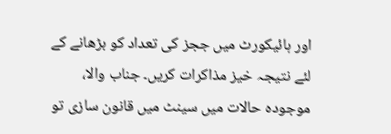اور ہائیکورٹ میں ججز کی تعداد کو بڑھانے کے لئے نتیجہ خیز مذاکرات کریں۔ جناب والا، موجودہ حالات میں سینٹ میں قانون سازی تو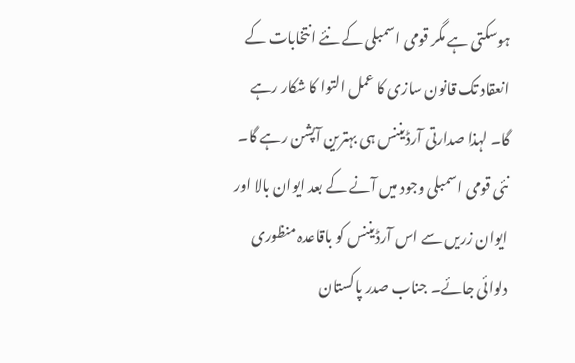ہوسکتی ہے مگر قومی اسمبلی کے نئے انتخابات کے انعقاد تک قانون سازی کا عمل التوا کا شکار رہے گا۔ لہذا صدارتی آرڈیننس ہی بہترین آپشن رہے گا۔ نئی قومی اسمبلی وجود میں آنے کے بعد ایوان بالا اور ایوان زریں سے اس آرڈیننس کو باقاعدہ منظوری دلوائی جائے۔ جناب صدر پاکستان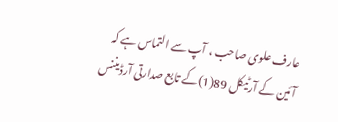عارف علوی صاحب ، آپ سے التماس ہے کہ آئین کے آرٹیکل 89(1)کے تابع صدارتی آرڈیننس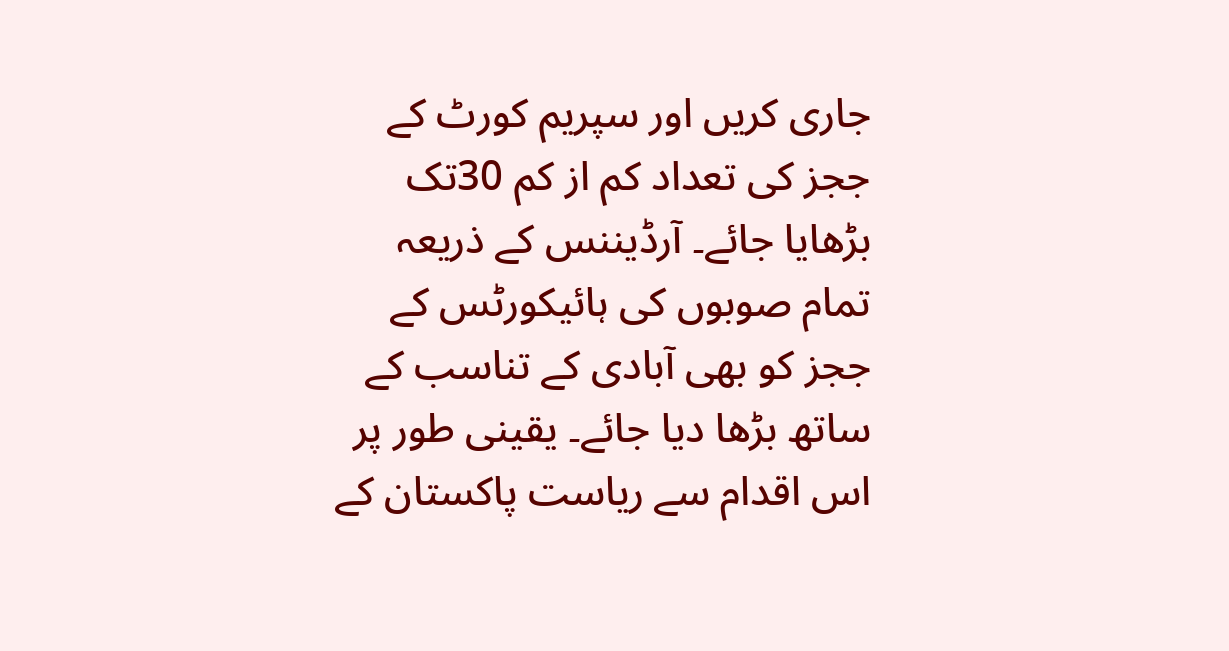جاری کریں اور سپریم کورٹ کے ججز کی تعداد کم از کم 30تک بڑھایا جائے۔ آرڈیننس کے ذریعہ تمام صوبوں کی ہائیکورٹس کے ججز کو بھی آبادی کے تناسب کے ساتھ بڑھا دیا جائے۔ یقینی طور پر اس اقدام سے ریاست پاکستان کے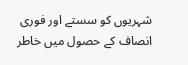شہریوں کو سستے اور فوری انصاف کے حصول میں خاطر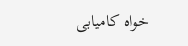خواہ کامیابی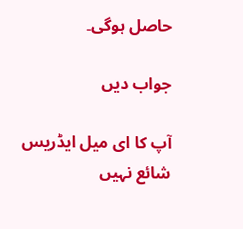حاصل ہوگی۔

جواب دیں

آپ کا ای میل ایڈریس شائع نہیں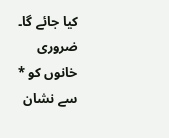کیا جائے گا۔ ضروری خانوں کو * سے نشان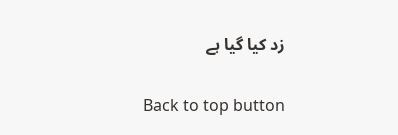زد کیا گیا ہے

Back to top button